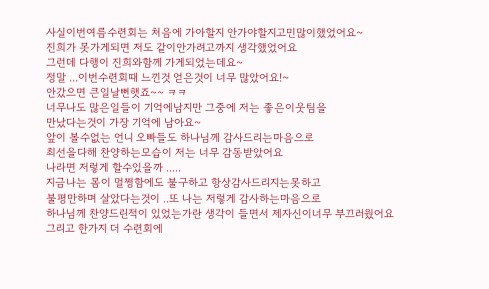사실이번여름수련회는 처음에 가아할지 안가야할지고민많이했었어요~
진희가 못가게되면 저도 같이안가려고까지 생각했었어요
그런데 다행이 진희와함께 가게되었는데요~
정말 ...이번수련회때 느낀것 얻은것이 너무 많았어요!~
안갔으면 큰일날뻔햇죠~~ ㅋㅋ
너무나도 많은일들이 기억에남지만 그중에 저는 좋은이웃팀을
만났다는것이 가장 기억에 남아요~
앞이 볼수없는 언니 오빠들도 하나님께 감사드리는마음으로
최선을다해 찬양하는모습이 저는 너무 감동받았어요
나라면 저렇게 할수있을까 .....
지금나는 몸이 멀쩡함에도 불구하고 항상감사드리지는못하고
불평만하며 살았다는것이 ..또 나는 저렇게 감사하는마음으로
하나님께 찬양드린적이 있었는가란 생각이 들면서 제자신이너무 부끄러웠어요
그리고 한가지 더 수련회에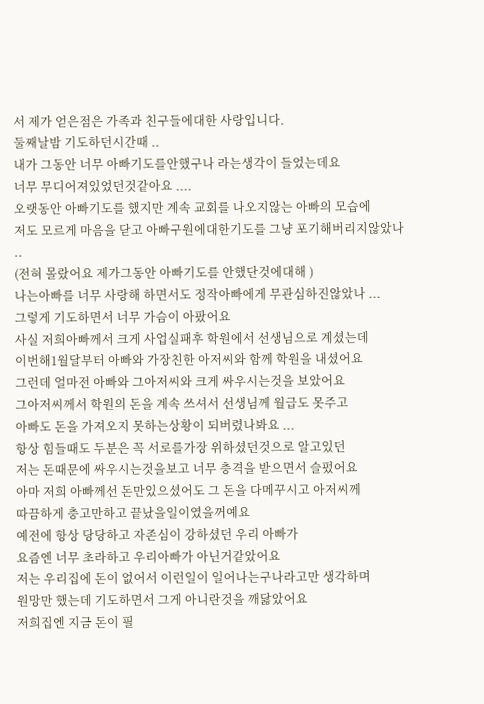서 제가 얻은점은 가족과 친구들에대한 사랑입니다.
둘째날밤 기도하던시간때 ..
내가 그동안 너무 아빠기도를안했구나 라는생각이 들었는데요
너무 무디어져있었던것같아요 ....
오랫동안 아빠기도를 했지만 계속 교회를 나오지않는 아빠의 모습에
저도 모르게 마음을 닫고 아빠구원에대한기도를 그냥 포기해버리지않았나 ..
(전혀 몰랐어요 제가그동안 아빠기도를 안했단것에대해 )
나는아빠를 너무 사랑해 하면서도 정작아빠에게 무관심하진않았나 ...
그렇게 기도하면서 너무 가슴이 아팠어요
사실 저희아빠께서 크게 사업실패후 학원에서 선생님으로 계셨는데
이번해1월달부터 아빠와 가장친한 아저씨와 함께 학원을 내셨어요
그런데 얼마전 아빠와 그아저씨와 크게 싸우시는것을 보았어요
그아저씨께서 학원의 돈을 계속 쓰셔서 선생님께 월급도 못주고
아빠도 돈을 가져오지 못하는상황이 되버렸나봐요 ...
항상 힘들때도 두분은 꼭 서로를가장 위하셨던것으로 알고있던
저는 돈때문에 싸우시는것을보고 너무 충격을 받으면서 슬펐어요
아마 저희 아빠께선 돈만있으셨어도 그 돈을 다메꾸시고 아저씨께
따끔하게 충고만하고 끝났을일이였을꺼예요
예전에 항상 당당하고 자존심이 강하셨던 우리 아빠가
요즘엔 너무 초라하고 우리아빠가 아닌거같았어요
저는 우리집에 돈이 없어서 이런일이 일어나는구나라고만 생각하며
원망만 했는데 기도하면서 그게 아니란것을 깨닳았어요
저희집엔 지금 돈이 필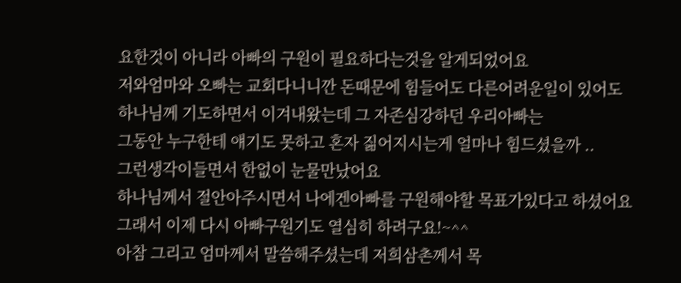요한것이 아니라 아빠의 구원이 필요하다는것을 알게되었어요
저와엄마와 오빠는 교회다니니깐 돈때문에 힘들어도 다른어려운일이 있어도
하나님께 기도하면서 이겨내왔는데 그 자존심강하던 우리아빠는
그동안 누구한테 얘기도 못하고 혼자 짊어지시는게 얼마나 힘드셨을까 ..
그런생각이들면서 한없이 눈물만났어요
하나님께서 절안아주시면서 나에겐아빠를 구원해야할 목표가있다고 하셨어요
그래서 이제 다시 아빠구원기도 열심히 하려구요!~^^
아참 그리고 엄마께서 말씀해주셨는데 저희삼촌께서 목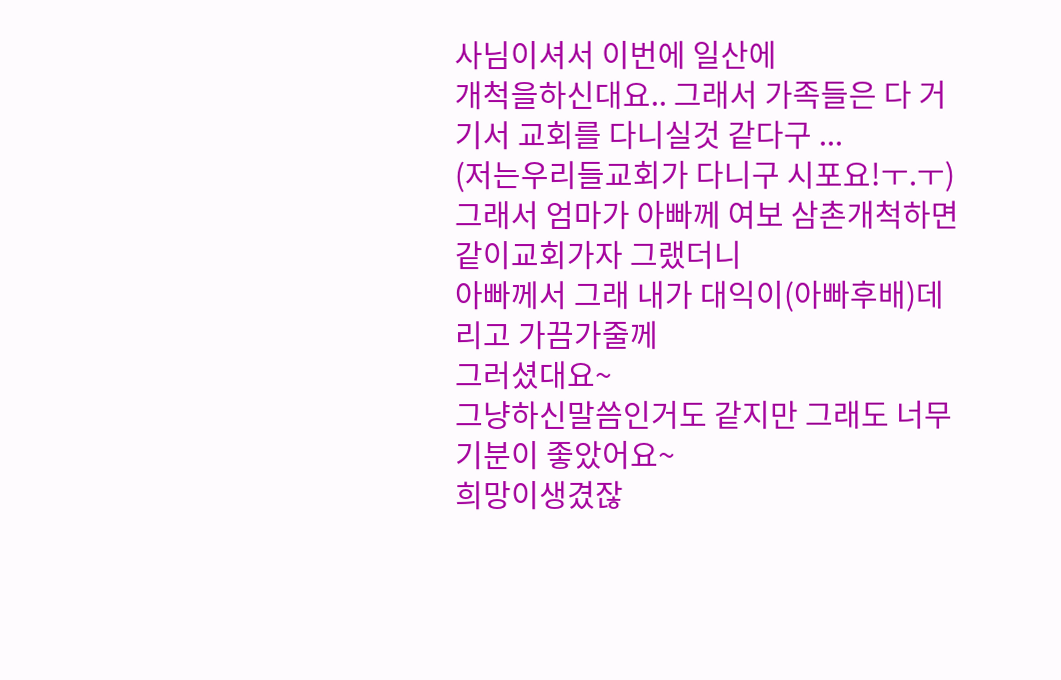사님이셔서 이번에 일산에
개척을하신대요.. 그래서 가족들은 다 거기서 교회를 다니실것 같다구 ...
(저는우리들교회가 다니구 시포요!ㅜ.ㅜ)
그래서 엄마가 아빠께 여보 삼촌개척하면 같이교회가자 그랬더니
아빠께서 그래 내가 대익이(아빠후배)데리고 가끔가줄께
그러셨대요~
그냥하신말씀인거도 같지만 그래도 너무 기분이 좋았어요~
희망이생겼잖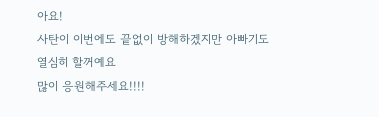아요!
사탄이 이번에도 끝없이 방해하겠지만 아빠기도 열심히 할꺼예요
많이 응원해주세요!!!!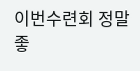이번수련회 정말좋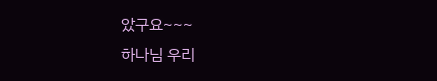았구요~~~
하나님 우리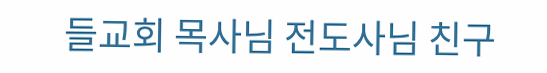들교회 목사님 전도사님 친구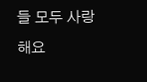들 모두 사랑해요